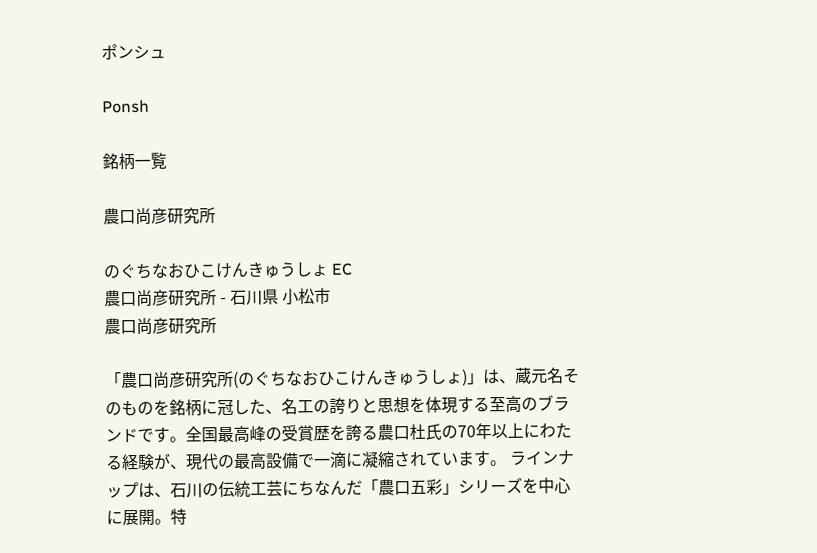ポンシュ

Ponsh

銘柄一覧

農口尚彦研究所

のぐちなおひこけんきゅうしょ EC
農口尚彦研究所 - 石川県 小松市
農口尚彦研究所

「農口尚彦研究所(のぐちなおひこけんきゅうしょ)」は、蔵元名そのものを銘柄に冠した、名工の誇りと思想を体現する至高のブランドです。全国最高峰の受賞歴を誇る農口杜氏の70年以上にわたる経験が、現代の最高設備で一滴に凝縮されています。 ラインナップは、石川の伝統工芸にちなんだ「農口五彩」シリーズを中心に展開。特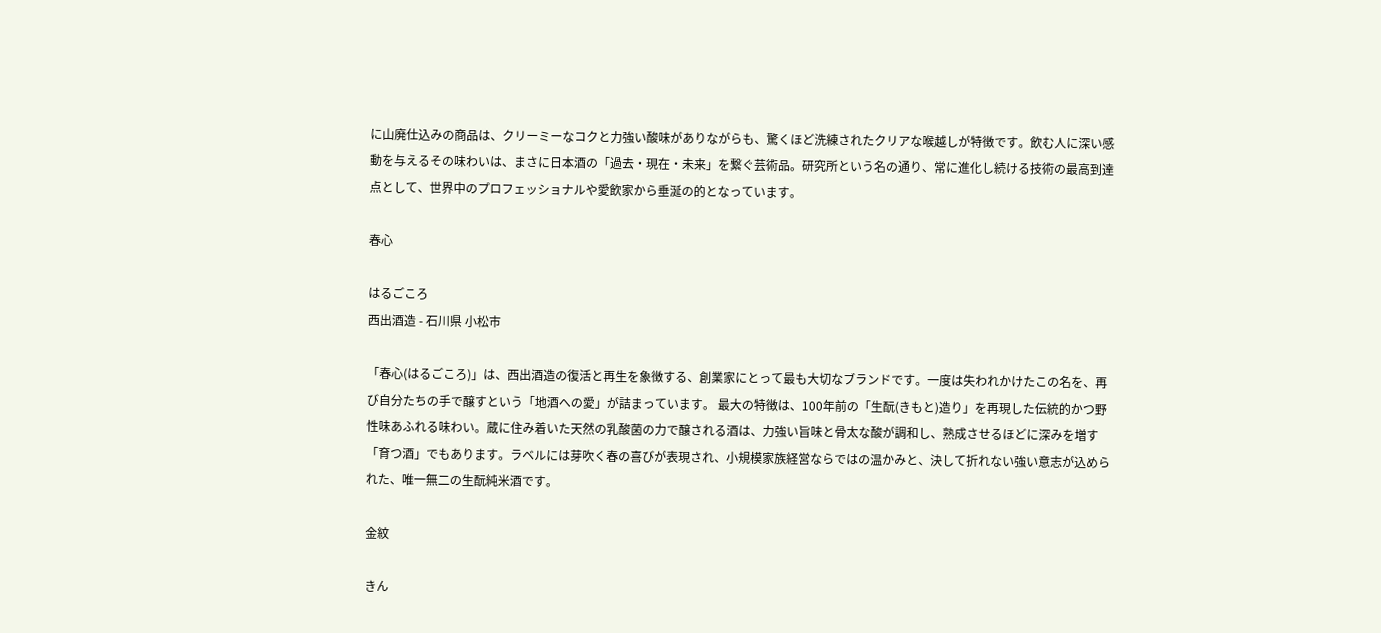に山廃仕込みの商品は、クリーミーなコクと力強い酸味がありながらも、驚くほど洗練されたクリアな喉越しが特徴です。飲む人に深い感動を与えるその味わいは、まさに日本酒の「過去・現在・未来」を繋ぐ芸術品。研究所という名の通り、常に進化し続ける技術の最高到達点として、世界中のプロフェッショナルや愛飲家から垂涎の的となっています。

春心

はるごころ
西出酒造 - 石川県 小松市

「春心(はるごころ)」は、西出酒造の復活と再生を象徴する、創業家にとって最も大切なブランドです。一度は失われかけたこの名を、再び自分たちの手で醸すという「地酒への愛」が詰まっています。 最大の特徴は、100年前の「生酛(きもと)造り」を再現した伝統的かつ野性味あふれる味わい。蔵に住み着いた天然の乳酸菌の力で醸される酒は、力強い旨味と骨太な酸が調和し、熟成させるほどに深みを増す「育つ酒」でもあります。ラベルには芽吹く春の喜びが表現され、小規模家族経営ならではの温かみと、決して折れない強い意志が込められた、唯一無二の生酛純米酒です。

金紋

きん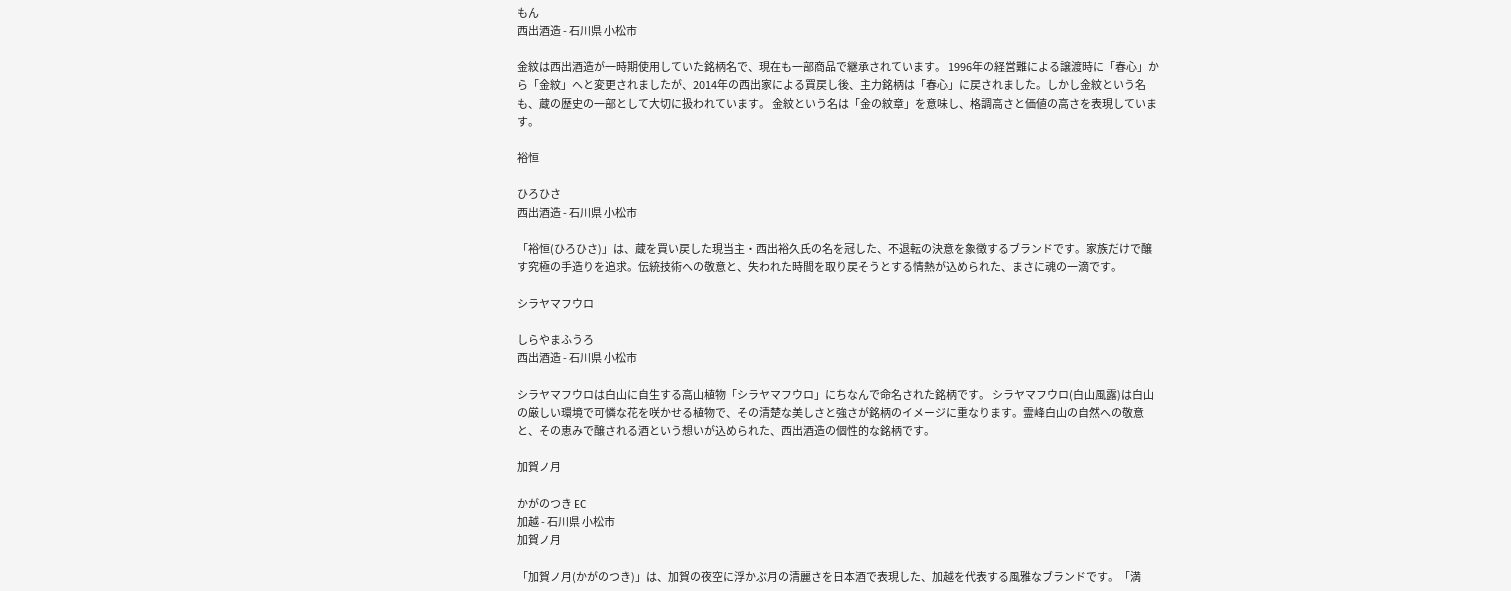もん
西出酒造 - 石川県 小松市

金紋は西出酒造が一時期使用していた銘柄名で、現在も一部商品で継承されています。 1996年の経営難による譲渡時に「春心」から「金紋」へと変更されましたが、2014年の西出家による買戻し後、主力銘柄は「春心」に戻されました。しかし金紋という名も、蔵の歴史の一部として大切に扱われています。 金紋という名は「金の紋章」を意味し、格調高さと価値の高さを表現しています。

裕恒

ひろひさ
西出酒造 - 石川県 小松市

「裕恒(ひろひさ)」は、蔵を買い戻した現当主・西出裕久氏の名を冠した、不退転の決意を象徴するブランドです。家族だけで醸す究極の手造りを追求。伝統技術への敬意と、失われた時間を取り戻そうとする情熱が込められた、まさに魂の一滴です。

シラヤマフウロ

しらやまふうろ
西出酒造 - 石川県 小松市

シラヤマフウロは白山に自生する高山植物「シラヤマフウロ」にちなんで命名された銘柄です。 シラヤマフウロ(白山風露)は白山の厳しい環境で可憐な花を咲かせる植物で、その清楚な美しさと強さが銘柄のイメージに重なります。霊峰白山の自然への敬意と、その恵みで醸される酒という想いが込められた、西出酒造の個性的な銘柄です。

加賀ノ月

かがのつき EC
加越 - 石川県 小松市
加賀ノ月

「加賀ノ月(かがのつき)」は、加賀の夜空に浮かぶ月の清麗さを日本酒で表現した、加越を代表する風雅なブランドです。「満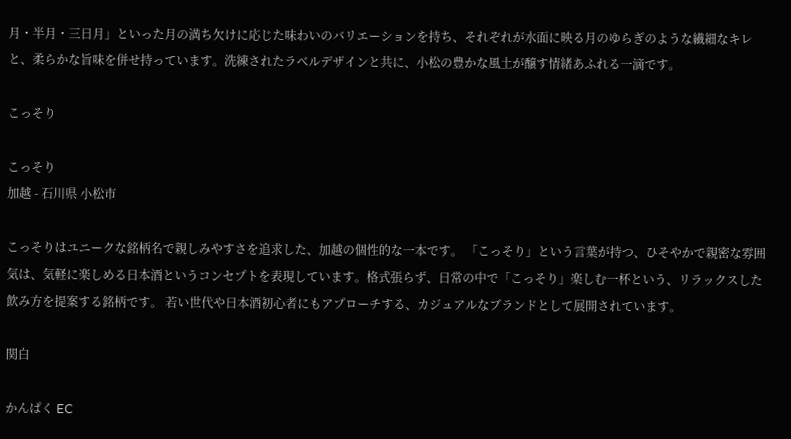月・半月・三日月」といった月の満ち欠けに応じた味わいのバリエーションを持ち、それぞれが水面に映る月のゆらぎのような繊細なキレと、柔らかな旨味を併せ持っています。洗練されたラベルデザインと共に、小松の豊かな風土が醸す情緒あふれる一滴です。

こっそり

こっそり
加越 - 石川県 小松市

こっそりはユニークな銘柄名で親しみやすさを追求した、加越の個性的な一本です。 「こっそり」という言葉が持つ、ひそやかで親密な雰囲気は、気軽に楽しめる日本酒というコンセプトを表現しています。格式張らず、日常の中で「こっそり」楽しむ一杯という、リラックスした飲み方を提案する銘柄です。 若い世代や日本酒初心者にもアプローチする、カジュアルなブランドとして展開されています。

関白

かんぱく EC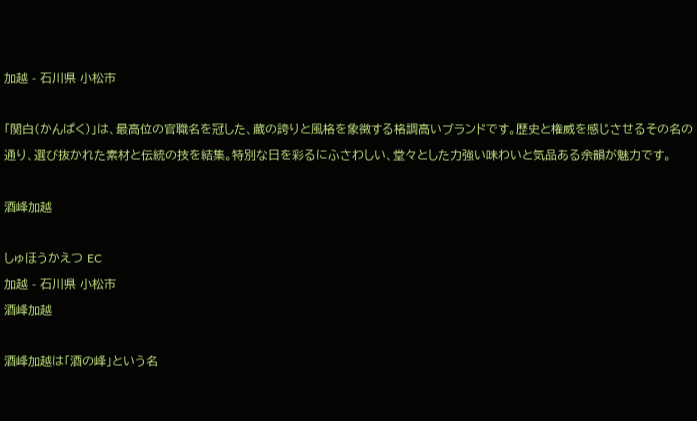加越 - 石川県 小松市

「関白(かんぱく)」は、最高位の官職名を冠した、蔵の誇りと風格を象徴する格調高いブランドです。歴史と権威を感じさせるその名の通り、選び抜かれた素材と伝統の技を結集。特別な日を彩るにふさわしい、堂々とした力強い味わいと気品ある余韻が魅力です。

酒峰加越

しゅほうかえつ EC
加越 - 石川県 小松市
酒峰加越

酒峰加越は「酒の峰」という名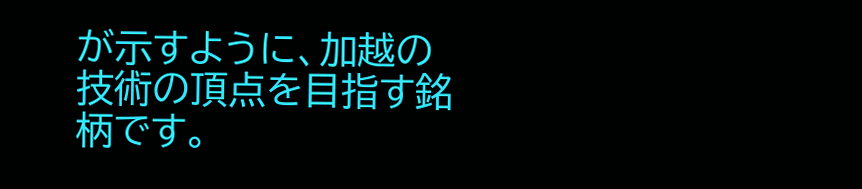が示すように、加越の技術の頂点を目指す銘柄です。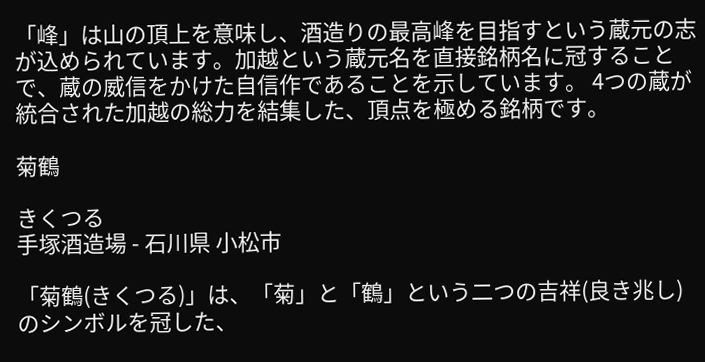「峰」は山の頂上を意味し、酒造りの最高峰を目指すという蔵元の志が込められています。加越という蔵元名を直接銘柄名に冠することで、蔵の威信をかけた自信作であることを示しています。 4つの蔵が統合された加越の総力を結集した、頂点を極める銘柄です。

菊鶴

きくつる
手塚酒造場 - 石川県 小松市

「菊鶴(きくつる)」は、「菊」と「鶴」という二つの吉祥(良き兆し)のシンボルを冠した、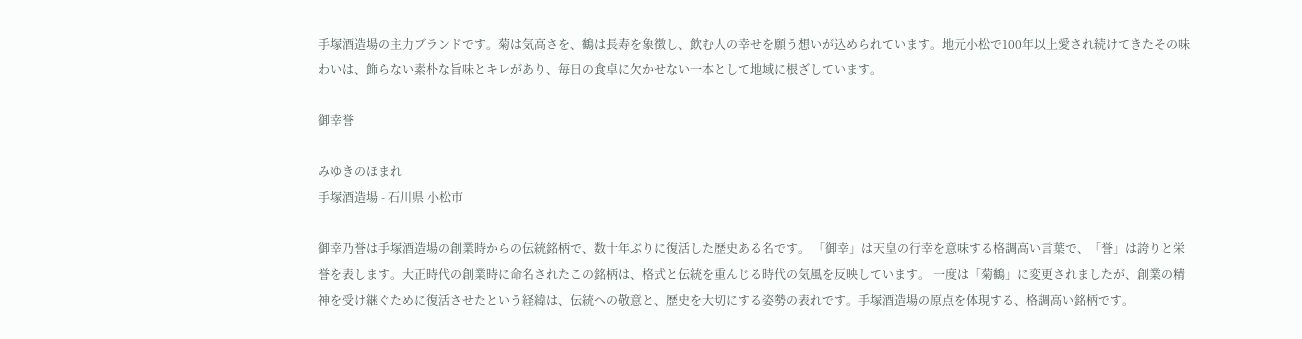手塚酒造場の主力ブランドです。菊は気高さを、鶴は長寿を象徴し、飲む人の幸せを願う想いが込められています。地元小松で100年以上愛され続けてきたその味わいは、飾らない素朴な旨味とキレがあり、毎日の食卓に欠かせない一本として地域に根ざしています。

御幸誉

みゆきのほまれ
手塚酒造場 - 石川県 小松市

御幸乃誉は手塚酒造場の創業時からの伝統銘柄で、数十年ぶりに復活した歴史ある名です。 「御幸」は天皇の行幸を意味する格調高い言葉で、「誉」は誇りと栄誉を表します。大正時代の創業時に命名されたこの銘柄は、格式と伝統を重んじる時代の気風を反映しています。 一度は「菊鶴」に変更されましたが、創業の精神を受け継ぐために復活させたという経緯は、伝統への敬意と、歴史を大切にする姿勢の表れです。手塚酒造場の原点を体現する、格調高い銘柄です。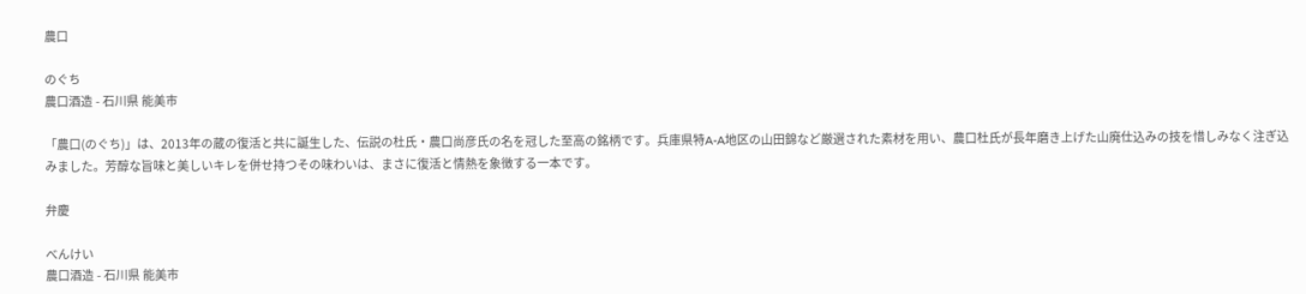農口

のぐち
農口酒造 - 石川県 能美市

「農口(のぐち)」は、2013年の蔵の復活と共に誕生した、伝説の杜氏・農口尚彦氏の名を冠した至高の銘柄です。兵庫県特A-A地区の山田錦など厳選された素材を用い、農口杜氏が長年磨き上げた山廃仕込みの技を惜しみなく注ぎ込みました。芳醇な旨味と美しいキレを併せ持つその味わいは、まさに復活と情熱を象徴する一本です。

弁慶

べんけい
農口酒造 - 石川県 能美市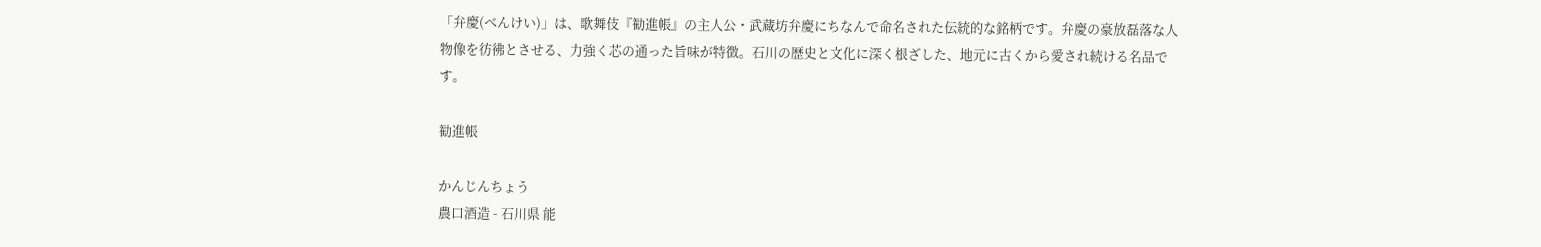「弁慶(べんけい)」は、歌舞伎『勧進帳』の主人公・武蔵坊弁慶にちなんで命名された伝統的な銘柄です。弁慶の豪放磊落な人物像を彷彿とさせる、力強く芯の通った旨味が特徴。石川の歴史と文化に深く根ざした、地元に古くから愛され続ける名品です。

勧進帳

かんじんちょう
農口酒造 - 石川県 能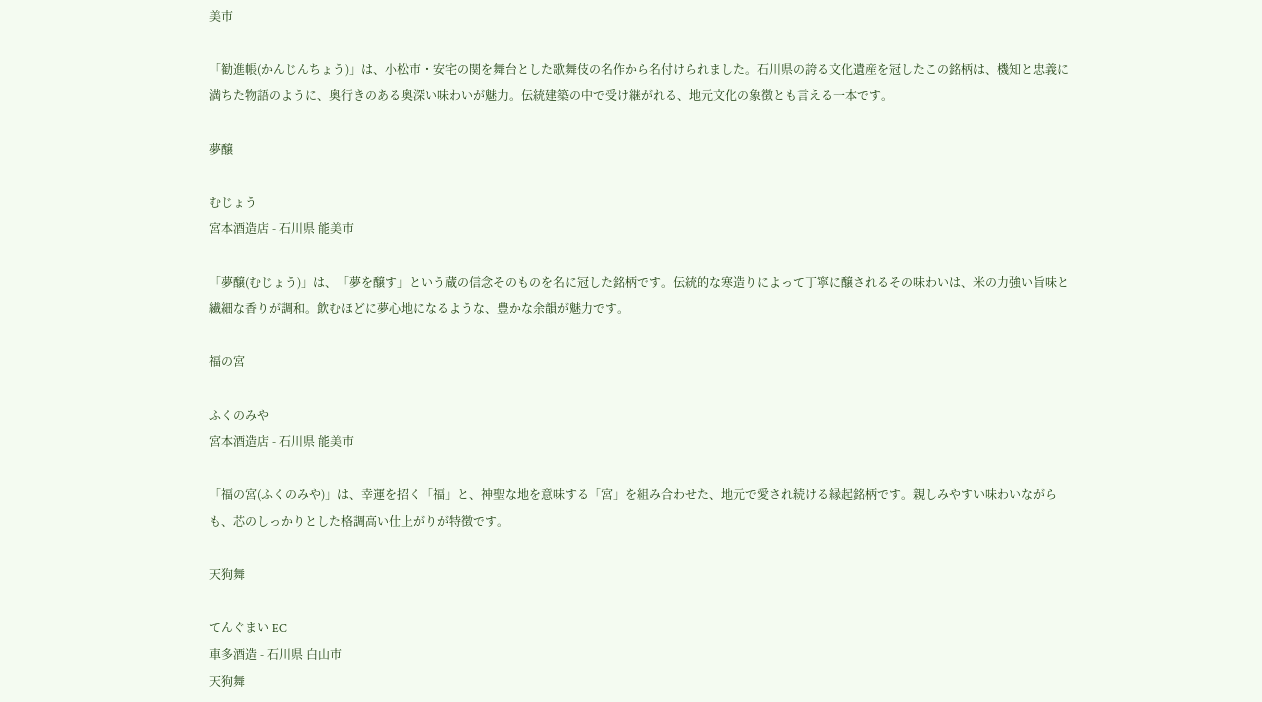美市

「勧進帳(かんじんちょう)」は、小松市・安宅の関を舞台とした歌舞伎の名作から名付けられました。石川県の誇る文化遺産を冠したこの銘柄は、機知と忠義に満ちた物語のように、奥行きのある奥深い味わいが魅力。伝統建築の中で受け継がれる、地元文化の象徴とも言える一本です。

夢醸

むじょう
宮本酒造店 - 石川県 能美市

「夢醸(むじょう)」は、「夢を醸す」という蔵の信念そのものを名に冠した銘柄です。伝統的な寒造りによって丁寧に醸されるその味わいは、米の力強い旨味と繊細な香りが調和。飲むほどに夢心地になるような、豊かな余韻が魅力です。

福の宮

ふくのみや
宮本酒造店 - 石川県 能美市

「福の宮(ふくのみや)」は、幸運を招く「福」と、神聖な地を意味する「宮」を組み合わせた、地元で愛され続ける縁起銘柄です。親しみやすい味わいながらも、芯のしっかりとした格調高い仕上がりが特徴です。

天狗舞

てんぐまい EC
車多酒造 - 石川県 白山市
天狗舞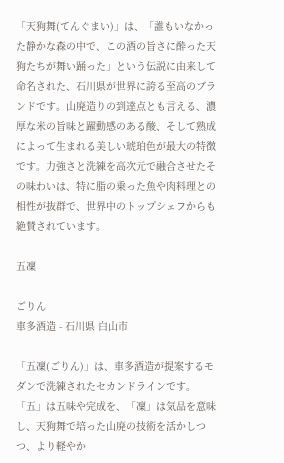「天狗舞(てんぐまい)」は、「誰もいなかった静かな森の中で、この酒の旨さに酔った天狗たちが舞い踊った」という伝説に由来して命名された、石川県が世界に誇る至高のブランドです。山廃造りの到達点とも言える、濃厚な米の旨味と躍動感のある酸、そして熟成によって生まれる美しい琥珀色が最大の特徴です。力強さと洗練を高次元で融合させたその味わいは、特に脂の乗った魚や肉料理との相性が抜群で、世界中のトップシェフからも絶賛されています。

五凜

ごりん
車多酒造 - 石川県 白山市

「五凜(ごりん)」は、車多酒造が提案するモダンで洗練されたセカンドラインです。「五」は五味や完成を、「凜」は気品を意味し、天狗舞で培った山廃の技術を活かしつつ、より軽やか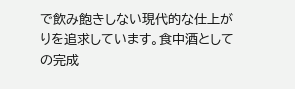で飲み飽きしない現代的な仕上がりを追求しています。食中酒としての完成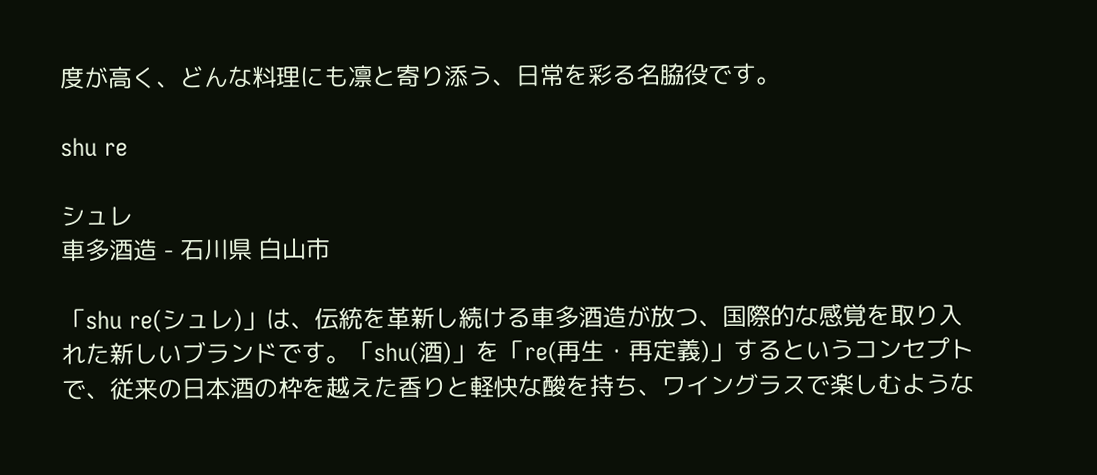度が高く、どんな料理にも凛と寄り添う、日常を彩る名脇役です。

shu re

シュレ
車多酒造 - 石川県 白山市

「shu re(シュレ)」は、伝統を革新し続ける車多酒造が放つ、国際的な感覚を取り入れた新しいブランドです。「shu(酒)」を「re(再生・再定義)」するというコンセプトで、従来の日本酒の枠を越えた香りと軽快な酸を持ち、ワイングラスで楽しむような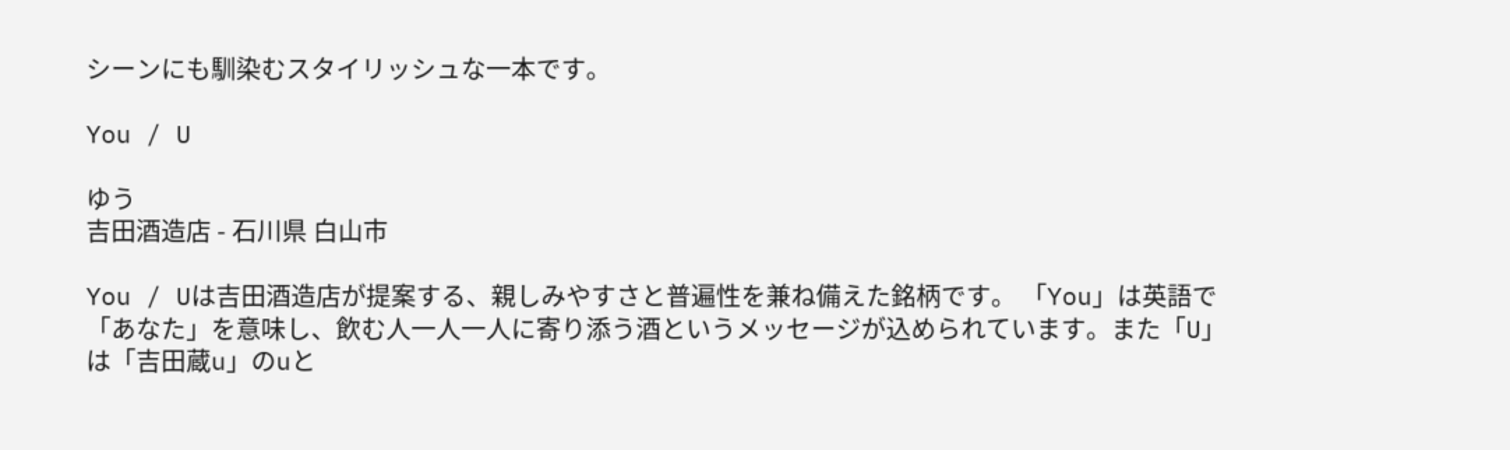シーンにも馴染むスタイリッシュな一本です。

You / U

ゆう
吉田酒造店 - 石川県 白山市

You / Uは吉田酒造店が提案する、親しみやすさと普遍性を兼ね備えた銘柄です。 「You」は英語で「あなた」を意味し、飲む人一人一人に寄り添う酒というメッセージが込められています。また「U」は「吉田蔵u」のuと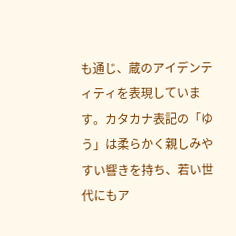も通じ、蔵のアイデンティティを表現しています。カタカナ表記の「ゆう」は柔らかく親しみやすい響きを持ち、若い世代にもア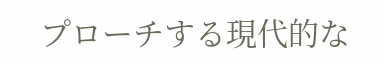プローチする現代的な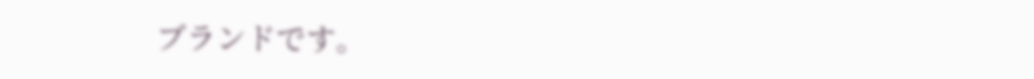ブランドです。